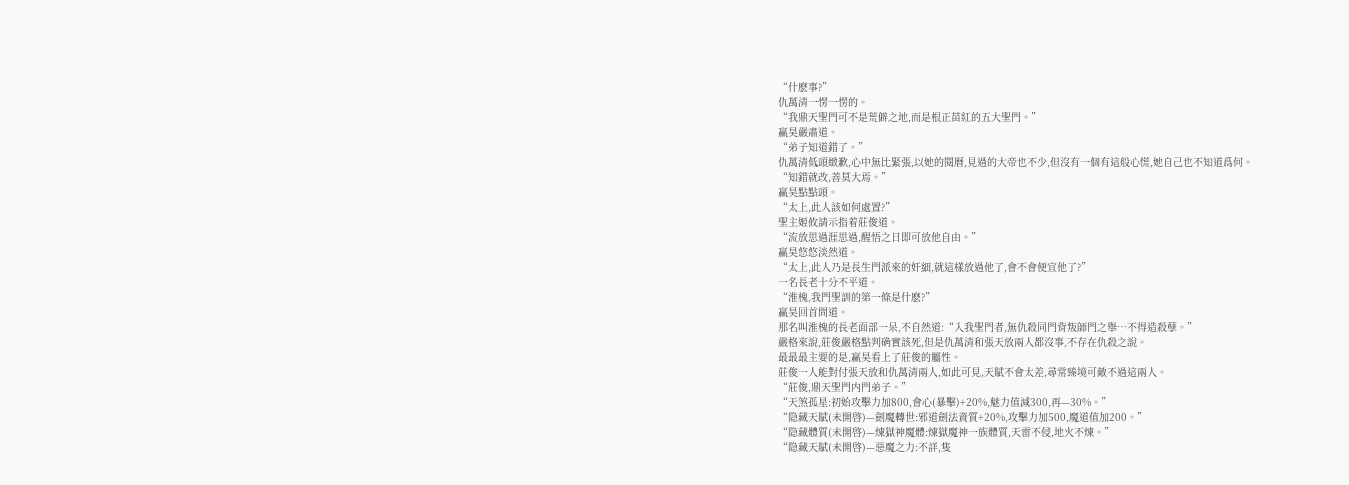“什麽事?”
仇萬清一愣一愣的。
“我鼎天聖門可不是荒僻之地,而是根正苗紅的五大聖門。”
赢昊嚴肅道。
“弟子知道錯了。”
仇萬清低頭緻歉,心中無比緊張,以她的閱曆,見過的大帝也不少,但沒有一個有這般心慌,她自己也不知道爲何。
“知錯就改,善莫大焉。”
赢昊點點頭。
“太上,此人該如何處置?”
聖主姬攸請示指着莊俊道。
“流放思過涯思過,醒悟之日即可放他自由。”
赢昊悠悠淡然道。
“太上,此人乃是長生門派來的奸細,就這樣放過他了,會不會便宜他了?”
一名長老十分不平道。
“淮槐,我門聖訓的第一條是什麽?”
赢昊回首問道。
那名叫淮槐的長老面部一呆,不自然道:“入我聖門者,無仇殺同門背叛師門之舉…不得造殺孽。”
嚴格來說,莊俊嚴格點判确實該死,但是仇萬清和張天放兩人都沒事,不存在仇殺之說。
最最最主要的是,赢昊看上了莊俊的屬性。
莊俊一人能對付張天放和仇萬清兩人,如此可見,天賦不會太差,尋常臻境可敵不過這兩人。
“莊俊,鼎天聖門内門弟子。”
“天煞孤星:初始攻擊力加800,會心(暴擊)+20%,魅力值減300,再—30%。”
“隐藏天賦(未開啓)—劍魔轉世:邪道劍法資質+20%,攻擊力加500,魔道值加200。”
“隐藏體質(未開啓)—煉獄神魔體:煉獄魔神一族體質,天雷不侵,地火不煉。”
“隐藏天賦(未開啓)—惡魔之力:不詳,隻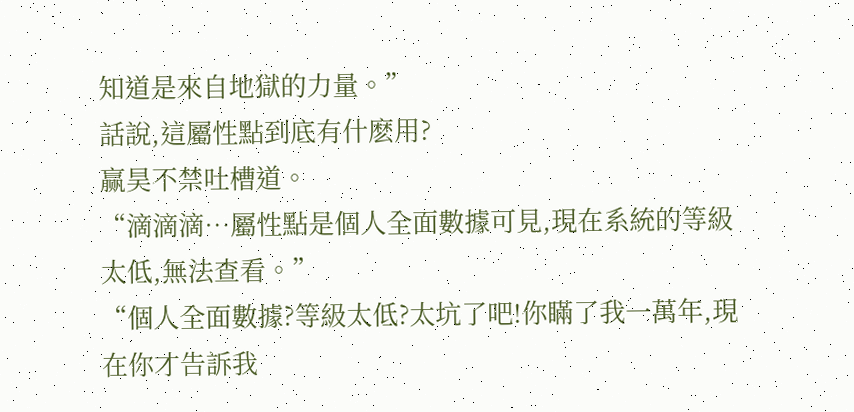知道是來自地獄的力量。”
話說,這屬性點到底有什麽用?
赢昊不禁吐槽道。
“滴滴滴…屬性點是個人全面數據可見,現在系統的等級太低,無法查看。”
“個人全面數據?等級太低?太坑了吧!你瞞了我一萬年,現在你才告訴我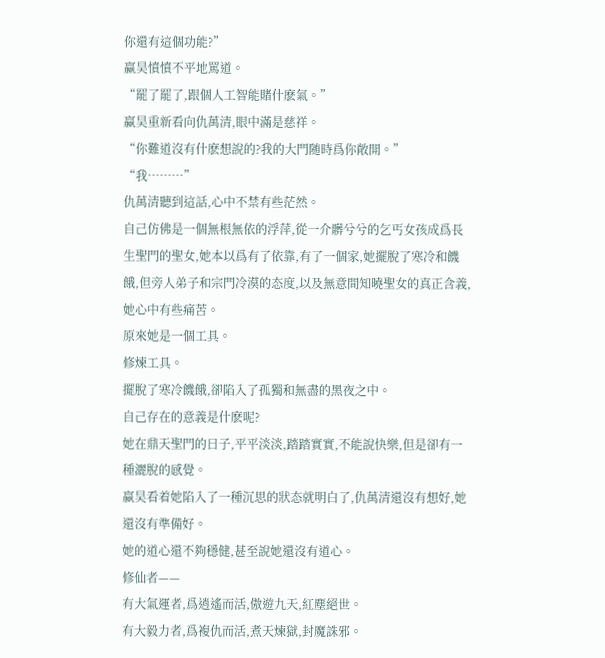你還有這個功能?”
赢昊憤憤不平地罵道。
“罷了罷了,跟個人工智能賭什麽氣。”
赢昊重新看向仇萬清,眼中滿是慈祥。
“你難道沒有什麽想說的?我的大門随時爲你敞開。”
“我………”
仇萬清聽到這話,心中不禁有些茫然。
自己仿佛是一個無根無依的浮萍,從一介髒兮兮的乞丐女孩成爲長生聖門的聖女,她本以爲有了依靠,有了一個家,她擺脫了寒冷和饑餓,但旁人弟子和宗門冷漠的态度,以及無意間知曉聖女的真正含義,她心中有些痛苦。
原來她是一個工具。
修煉工具。
擺脫了寒冷饑餓,卻陷入了孤獨和無盡的黑夜之中。
自己存在的意義是什麽呢?
她在鼎天聖門的日子,平平淡淡,踏踏實實,不能說快樂,但是卻有一種灑脫的感覺。
赢昊看着她陷入了一種沉思的狀态就明白了,仇萬清還沒有想好,她還沒有準備好。
她的道心還不夠穩健,甚至說她還沒有道心。
修仙者——
有大氣運者,爲逍遙而活,傲遊九天,紅塵絕世。
有大毅力者,爲複仇而活,煮天煉獄,封魔誅邪。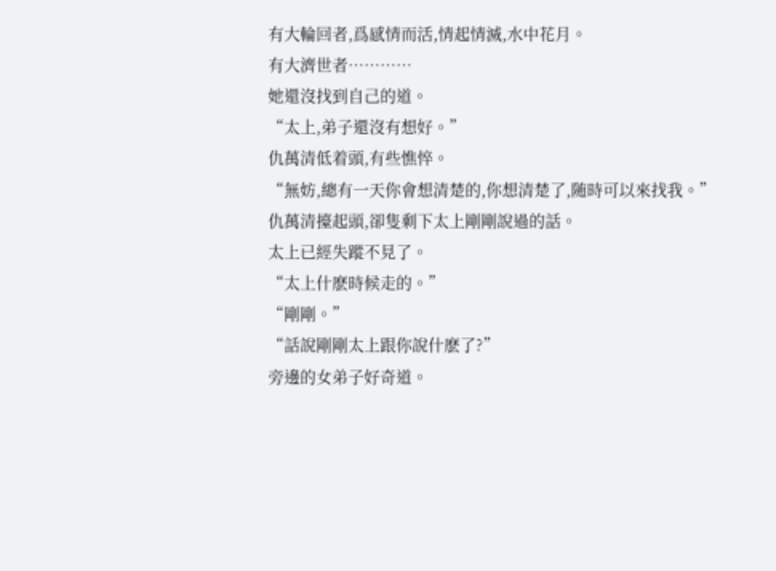有大輪回者,爲感情而活,情起情滅,水中花月。
有大濟世者…………
她還沒找到自己的道。
“太上,弟子還沒有想好。”
仇萬清低着頭,有些憔悴。
“無妨,總有一天你會想清楚的,你想清楚了,随時可以來找我。”
仇萬清擡起頭,卻隻剩下太上剛剛說過的話。
太上已經失蹤不見了。
“太上什麽時候走的。”
“剛剛。”
“話說剛剛太上跟你說什麽了?”
旁邊的女弟子好奇道。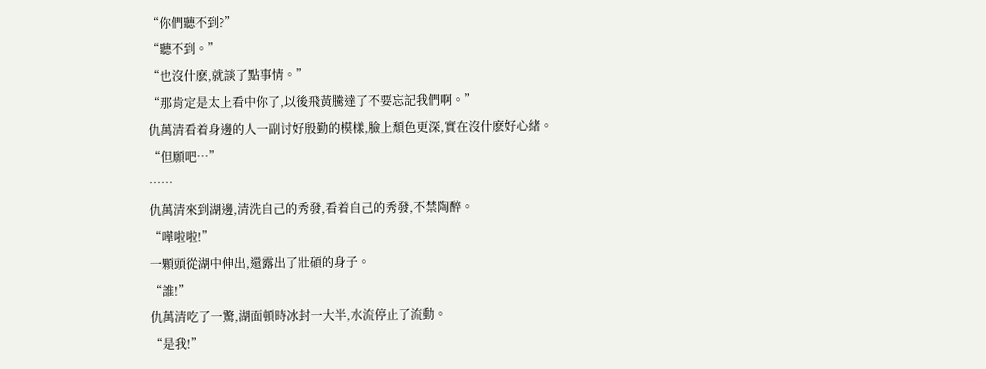“你們聽不到?”
“聽不到。”
“也沒什麽,就談了點事情。”
“那肯定是太上看中你了,以後飛黃騰達了不要忘記我們啊。”
仇萬清看着身邊的人一副讨好殷勤的模樣,臉上頹色更深,實在沒什麽好心緒。
“但願吧…”
……
仇萬清來到湖邊,清洗自己的秀發,看着自己的秀發,不禁陶醉。
“嘩啦啦!”
一顆頭從湖中伸出,還露出了壯碩的身子。
“誰!”
仇萬清吃了一驚,湖面頓時冰封一大半,水流停止了流動。
“是我!”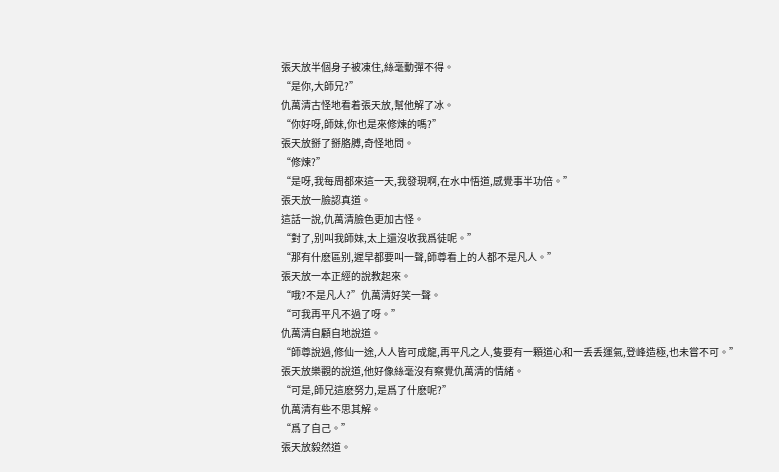張天放半個身子被凍住,絲毫動彈不得。
“是你,大師兄?”
仇萬清古怪地看着張天放,幫他解了冰。
“你好呀,師妹,你也是來修煉的嗎?”
張天放掰了掰胳膊,奇怪地問。
“修煉?”
“是呀,我每周都來這一天,我發現啊,在水中悟道,感覺事半功倍。”
張天放一臉認真道。
這話一說,仇萬清臉色更加古怪。
“對了,别叫我師妹,太上還沒收我爲徒呢。”
“那有什麽區别,遲早都要叫一聲,師尊看上的人都不是凡人。”
張天放一本正經的說教起來。
“哦?不是凡人?”仇萬清好笑一聲。
“可我再平凡不過了呀。”
仇萬清自顧自地說道。
“師尊說過,修仙一途,人人皆可成龍,再平凡之人,隻要有一顆道心和一丢丢運氣,登峰造極,也未嘗不可。”
張天放樂觀的說道,他好像絲毫沒有察覺仇萬清的情緒。
“可是,師兄這麽努力,是爲了什麽呢?”
仇萬清有些不思其解。
“爲了自己。”
張天放毅然道。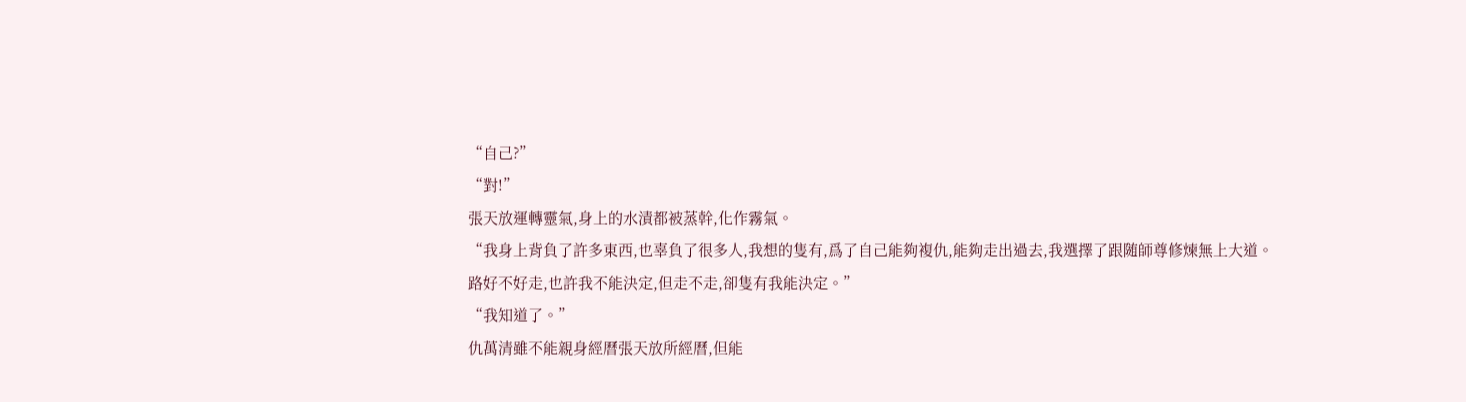“自己?”
“對!”
張天放運轉靈氣,身上的水漬都被蒸幹,化作霧氣。
“我身上背負了許多東西,也辜負了很多人,我想的隻有,爲了自己能夠複仇,能夠走出過去,我選擇了跟随師尊修煉無上大道。
路好不好走,也許我不能決定,但走不走,卻隻有我能決定。”
“我知道了。”
仇萬清雖不能親身經曆張天放所經曆,但能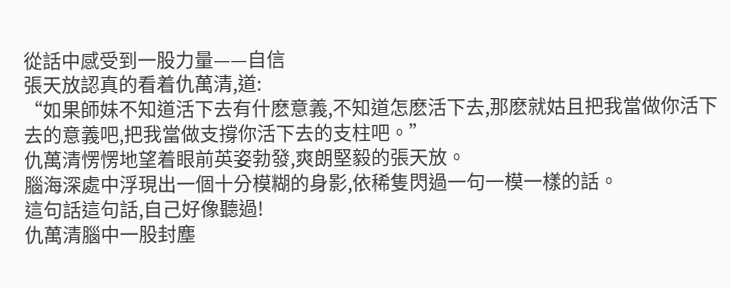從話中感受到一股力量——自信
張天放認真的看着仇萬清,道:
“如果師妹不知道活下去有什麽意義,不知道怎麽活下去,那麽就姑且把我當做你活下去的意義吧,把我當做支撐你活下去的支柱吧。”
仇萬清愣愣地望着眼前英姿勃發,爽朗堅毅的張天放。
腦海深處中浮現出一個十分模糊的身影,依稀隻閃過一句一模一樣的話。
這句話這句話,自己好像聽過!
仇萬清腦中一股封塵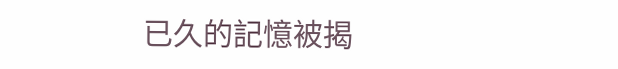已久的記憶被揭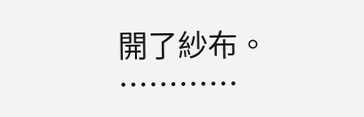開了紗布。
…………